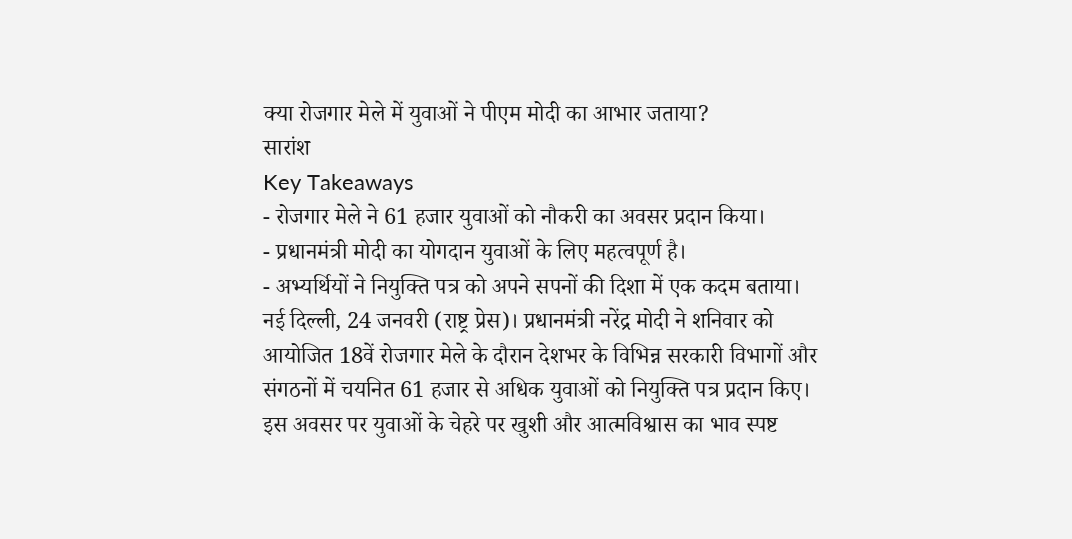क्या रोजगार मेले में युवाओं ने पीएम मोदी का आभार जताया?
सारांश
Key Takeaways
- रोजगार मेले ने 61 हजार युवाओं को नौकरी का अवसर प्रदान किया।
- प्रधानमंत्री मोदी का योगदान युवाओं के लिए महत्वपूर्ण है।
- अभ्यर्थियों ने नियुक्ति पत्र को अपने सपनों की दिशा में एक कदम बताया।
नई दिल्ली, 24 जनवरी (राष्ट्र प्रेस)। प्रधानमंत्री नरेंद्र मोदी ने शनिवार को आयोजित 18वें रोजगार मेले के दौरान देशभर के विभिन्न सरकारी विभागों और संगठनों में चयनित 61 हजार से अधिक युवाओं को नियुक्ति पत्र प्रदान किए। इस अवसर पर युवाओं के चेहरे पर खुशी और आत्मविश्वास का भाव स्पष्ट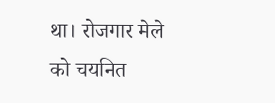था। रोजगार मेले को चयनित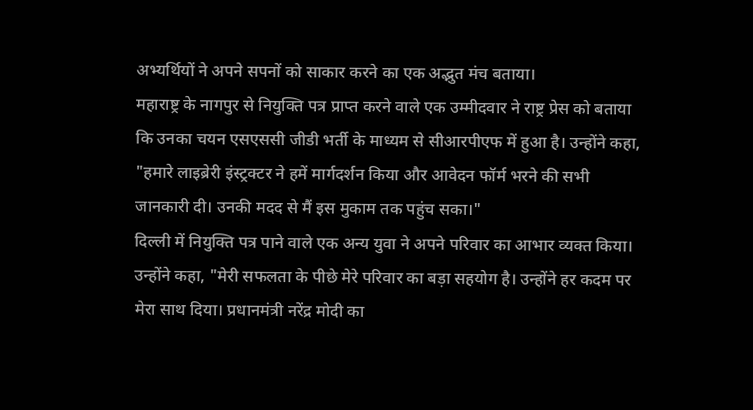अभ्यर्थियों ने अपने सपनों को साकार करने का एक अद्भुत मंच बताया।
महाराष्ट्र के नागपुर से नियुक्ति पत्र प्राप्त करने वाले एक उम्मीदवार ने राष्ट्र प्रेस को बताया कि उनका चयन एसएससी जीडी भर्ती के माध्यम से सीआरपीएफ में हुआ है। उन्होंने कहा, "हमारे लाइब्रेरी इंस्ट्रक्टर ने हमें मार्गदर्शन किया और आवेदन फॉर्म भरने की सभी जानकारी दी। उनकी मदद से मैं इस मुकाम तक पहुंच सका।"
दिल्ली में नियुक्ति पत्र पाने वाले एक अन्य युवा ने अपने परिवार का आभार व्यक्त किया। उन्होंने कहा, "मेरी सफलता के पीछे मेरे परिवार का बड़ा सहयोग है। उन्होंने हर कदम पर मेरा साथ दिया। प्रधानमंत्री नरेंद्र मोदी का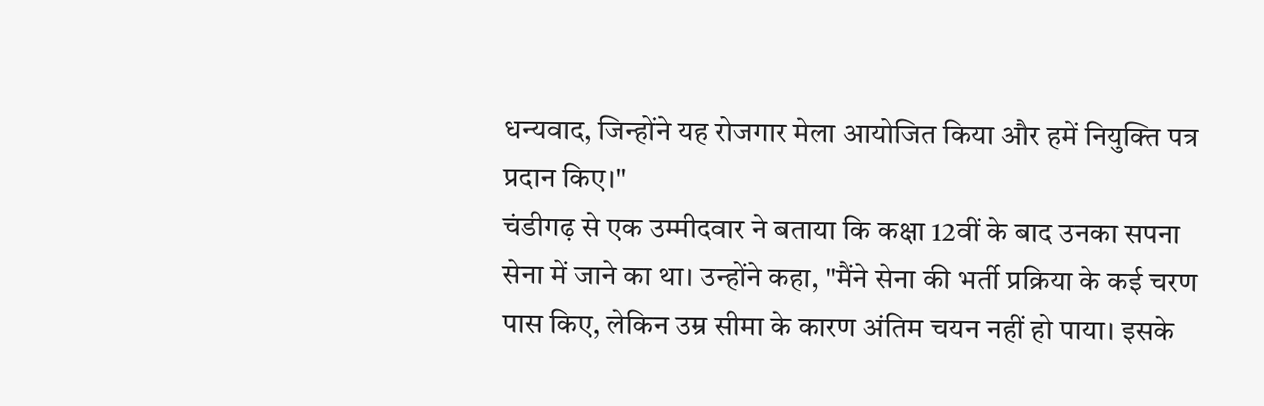धन्यवाद, जिन्होंने यह रोजगार मेला आयोजित किया और हमें नियुक्ति पत्र प्रदान किए।"
चंडीगढ़ से एक उम्मीदवार ने बताया कि कक्षा 12वीं के बाद उनका सपना सेना में जाने का था। उन्होंने कहा, "मैंने सेना की भर्ती प्रक्रिया के कई चरण पास किए, लेकिन उम्र सीमा के कारण अंतिम चयन नहीं हो पाया। इसके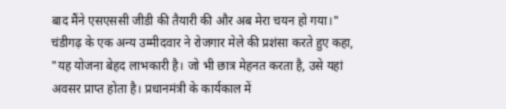बाद मैंने एसएससी जीडी की तैयारी की और अब मेरा चयन हो गया।"
चंडीगढ़ के एक अन्य उम्मीदवार ने रोजगार मेले की प्रशंसा करते हुए कहा, "यह योजना बेहद लाभकारी है। जो भी छात्र मेहनत करता है, उसे यहां अवसर प्राप्त होता है। प्रधानमंत्री के कार्यकाल में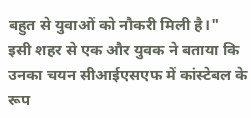बहुत से युवाओं को नौकरी मिली है।"
इसी शहर से एक और युवक ने बताया कि उनका चयन सीआईएसएफ में कांस्टेबल के रूप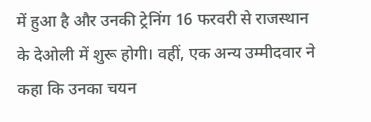में हुआ है और उनकी ट्रेनिंग 16 फरवरी से राजस्थान के देओली में शुरू होगी। वहीं, एक अन्य उम्मीदवार ने कहा कि उनका चयन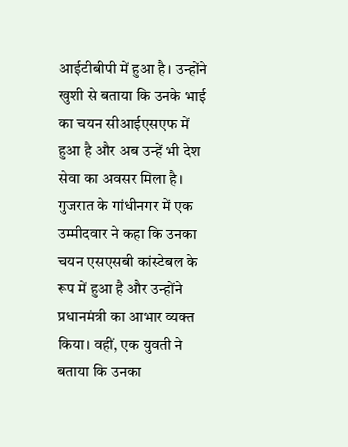आईटीबीपी में हुआ है। उन्होंने खुशी से बताया कि उनके भाई का चयन सीआईएसएफ में हुआ है और अब उन्हें भी देश सेवा का अवसर मिला है।
गुजरात के गांधीनगर में एक उम्मीदवार ने कहा कि उनका चयन एसएसबी कांस्टेबल के रूप में हुआ है और उन्होंने प्रधानमंत्री का आभार व्यक्त किया। वहीं, एक युवती ने बताया कि उनका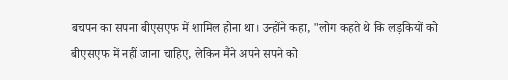बचपन का सपना बीएसएफ में शामिल होना था। उन्होंने कहा, "लोग कहते थे कि लड़कियों को बीएसएफ में नहीं जाना चाहिए, लेकिन मैंने अपने सपने को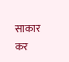साकार कर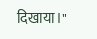दिखाया।"